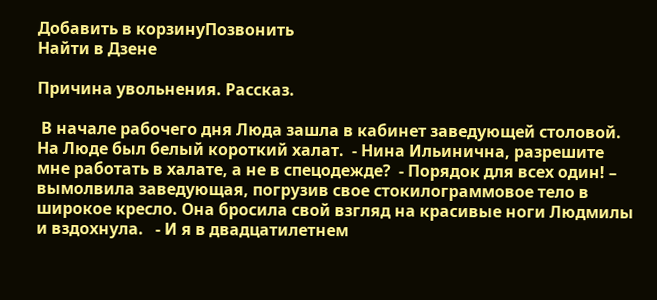Добавить в корзинуПозвонить
Найти в Дзене

Причина увольнения. Рассказ.

 В начале рабочего дня Люда зашла в кабинет заведующей столовой. На Люде был белый короткий халат.  - Нина Ильинична, разрешите мне работать в халате, а не в спецодежде?  - Порядок для всех один! – вымолвила заведующая, погрузив свое стокилограммовое тело в широкое кресло. Она бросила свой взгляд на красивые ноги Людмилы и вздохнула.   - И я в двадцатилетнем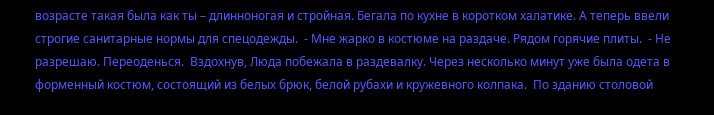возрасте такая была как ты – длинноногая и стройная. Бегала по кухне в коротком халатике. А теперь ввели строгие санитарные нормы для спецодежды.  - Мне жарко в костюме на раздаче. Рядом горячие плиты.  - Не разрешаю. Переоденься.  Вздохнув, Люда побежала в раздевалку. Через несколько минут уже была одета в форменный костюм, состоящий из белых брюк, белой рубахи и кружевного колпака.  По зданию столовой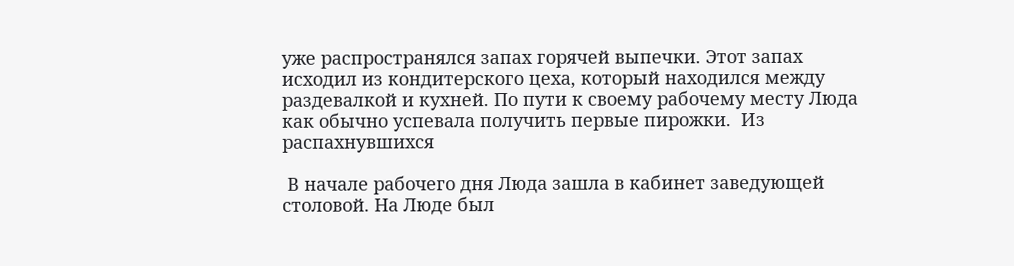уже распространялся запах горячей выпечки. Этот запах исходил из кондитерского цеха, который находился между раздевалкой и кухней. По пути к своему рабочему месту Люда как обычно успевала получить первые пирожки.  Из распахнувшихся

 В начале рабочего дня Люда зашла в кабинет заведующей столовой. На Люде был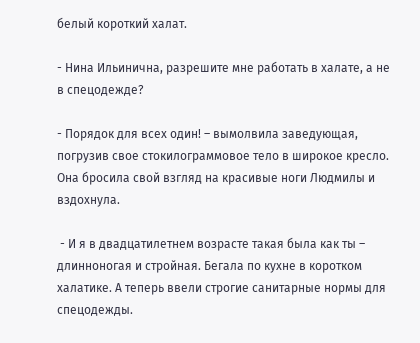белый короткий халат.

- Нина Ильинична, разрешите мне работать в халате, а не в спецодежде?

- Порядок для всех один! – вымолвила заведующая, погрузив свое стокилограммовое тело в широкое кресло. Она бросила свой взгляд на красивые ноги Людмилы и вздохнула.

 - И я в двадцатилетнем возрасте такая была как ты – длинноногая и стройная. Бегала по кухне в коротком халатике. А теперь ввели строгие санитарные нормы для спецодежды.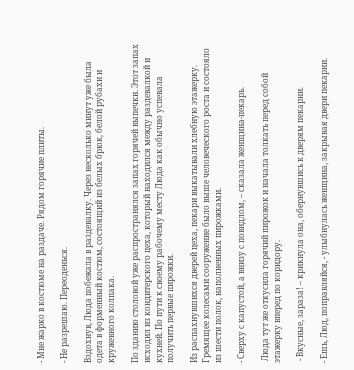- Мне жарко в костюме на раздаче. Рядом горячие плиты.

- Не разрешаю. Переоденься.

Вздохнув, Люда побежала в раздевалку. Через несколько минут уже была одета в форменный костюм, состоящий из белых брюк, белой рубахи и кружевного колпака.

По зданию столовой уже распространялся запах горячей выпечки. Этот запах исходил из кондитерского цеха, который находился между раздевалкой и кухней. По пути к своему рабочему месту Люда как обычно успевала получить первые пирожки.

Из распахнувшихся дверей цеха, пекари выкатывали хлебную этажерку. Гремящее колесами сооружение было выше человеческого роста и состояло из шести полок, наполненных пирожками.

- Сверху с капустой, а внизу с повидлом, – сказала женщина-пекарь.

 Люда тут же откусила горячий пирожок и начала толкать перед собой этажерку вперед по коридору.

 - Вкусные, зараза! – крикнула она, обернувшись к дверям пекарни.

- Ешь, Люд, поправляйся, - улыбнулась женщина, закрывая двери пекарни.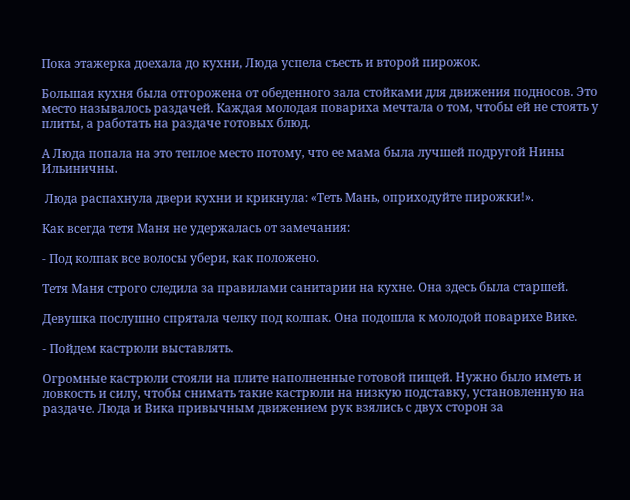Пока этажерка доехала до кухни, Люда успела съесть и второй пирожок.

Большая кухня была отгорожена от обеденного зала стойками для движения подносов. Это место называлось раздачей. Каждая молодая повариха мечтала о том, чтобы ей не стоять у плиты, а работать на раздаче готовых блюд.

А Люда попала на это теплое место потому, что ее мама была лучшей подругой Нины Ильиничны.

 Люда распахнула двери кухни и крикнула: «Теть Мань, оприходуйте пирожки!».

Как всегда тетя Маня не удержалась от замечания:

- Под колпак все волосы убери, как положено.

Тетя Маня строго следила за правилами санитарии на кухне. Она здесь была старшей.

Девушка послушно спрятала челку под колпак. Она подошла к молодой поварихе Вике.

- Пойдем кастрюли выставлять.

Огромные кастрюли стояли на плите наполненные готовой пищей. Нужно было иметь и ловкость и силу, чтобы снимать такие кастрюли на низкую подставку, установленную на раздаче. Люда и Вика привычным движением рук взялись с двух сторон за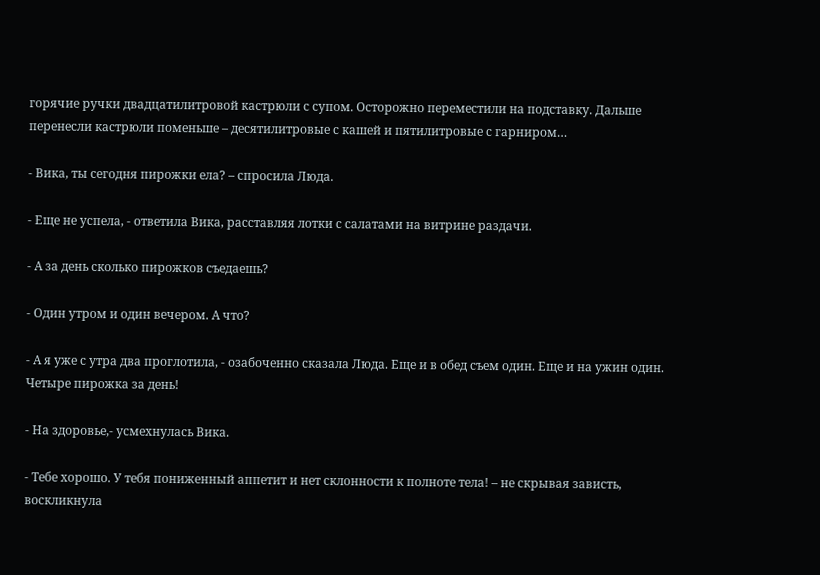горячие ручки двадцатилитровой кастрюли с супом. Осторожно переместили на подставку. Дальше перенесли кастрюли поменьше – десятилитровые с кашей и пятилитровые с гарниром…

- Вика, ты сегодня пирожки ела? – спросила Люда.

- Еще не успела, - ответила Вика, расставляя лотки с салатами на витрине раздачи.

- А за день сколько пирожков съедаешь?

- Один утром и один вечером. А что?

- А я уже с утра два проглотила, - озабоченно сказала Люда. Еще и в обед съем один. Еще и на ужин один. Четыре пирожка за день!

- На здоровье,- усмехнулась Вика.

- Тебе хорошо. У тебя пониженный аппетит и нет склонности к полноте тела! – не скрывая зависть, воскликнула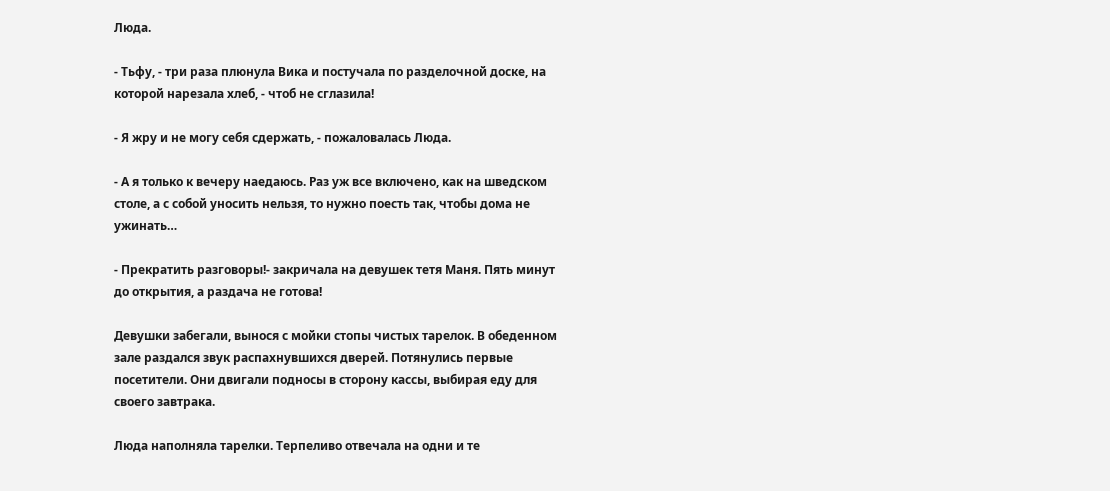Люда.

- Тьфу, - три раза плюнула Вика и постучала по разделочной доске, на которой нарезала хлеб, - чтоб не сглазила!

- Я жру и не могу себя сдержать, - пожаловалась Люда.

- А я только к вечеру наедаюсь. Раз уж все включено, как на шведском столе, а с собой уносить нельзя, то нужно поесть так, чтобы дома не ужинать…

- Прекратить разговоры!- закричала на девушек тетя Маня. Пять минут до открытия, а раздача не готова!

Девушки забегали, вынося с мойки стопы чистых тарелок. В обеденном зале раздался звук распахнувшихся дверей. Потянулись первые посетители. Они двигали подносы в сторону кассы, выбирая еду для своего завтрака.

Люда наполняла тарелки. Терпеливо отвечала на одни и те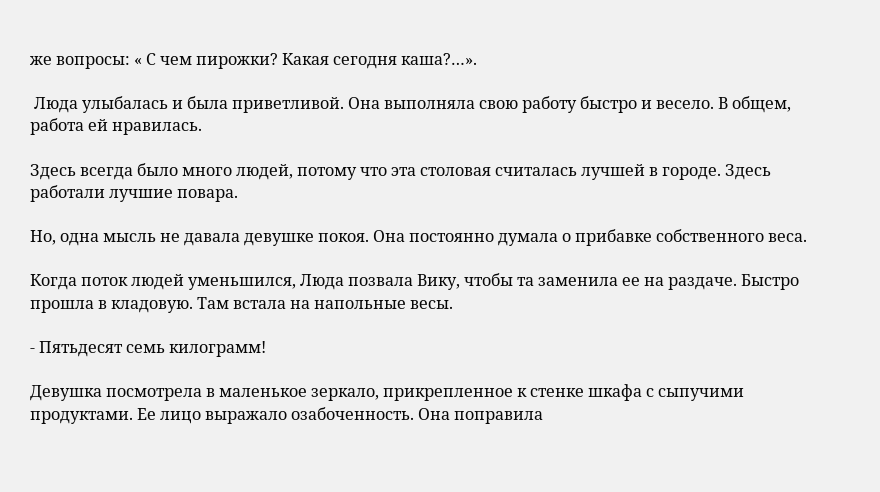же вопросы: « С чем пирожки? Какая сегодня каша?…».

 Люда улыбалась и была приветливой. Она выполняла свою работу быстро и весело. В общем, работа ей нравилась.

Здесь всегда было много людей, потому что эта столовая считалась лучшей в городе. Здесь работали лучшие повара.

Но, одна мысль не давала девушке покоя. Она постоянно думала о прибавке собственного веса.

Когда поток людей уменьшился, Люда позвала Вику, чтобы та заменила ее на раздаче. Быстро прошла в кладовую. Там встала на напольные весы.

- Пятьдесят семь килограмм!

Девушка посмотрела в маленькое зеркало, прикрепленное к стенке шкафа с сыпучими продуктами. Ее лицо выражало озабоченность. Она поправила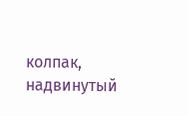колпак, надвинутый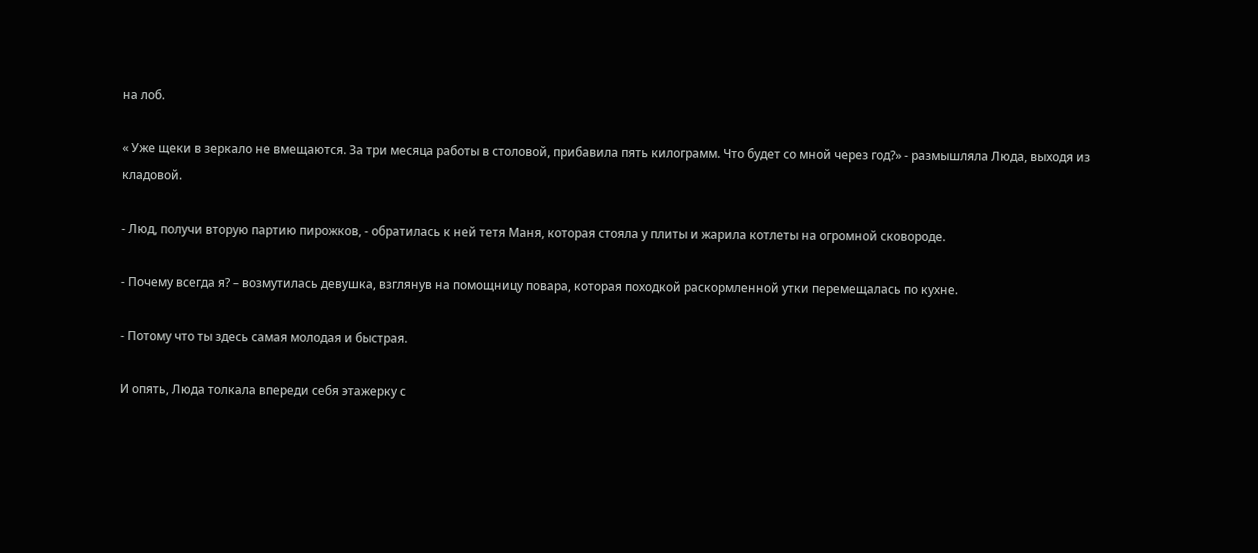на лоб.

« Уже щеки в зеркало не вмещаются. За три месяца работы в столовой, прибавила пять килограмм. Что будет со мной через год?» - размышляла Люда, выходя из кладовой.

- Люд, получи вторую партию пирожков, - обратилась к ней тетя Маня, которая стояла у плиты и жарила котлеты на огромной сковороде.

- Почему всегда я? – возмутилась девушка, взглянув на помощницу повара, которая походкой раскормленной утки перемещалась по кухне.

- Потому что ты здесь самая молодая и быстрая.

И опять, Люда толкала впереди себя этажерку с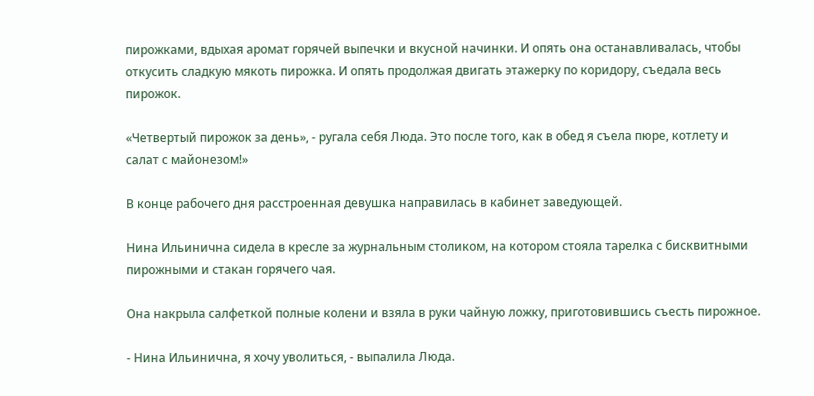пирожками, вдыхая аромат горячей выпечки и вкусной начинки. И опять она останавливалась, чтобы откусить сладкую мякоть пирожка. И опять продолжая двигать этажерку по коридору, съедала весь пирожок.

«Четвертый пирожок за день», - ругала себя Люда. Это после того, как в обед я съела пюре, котлету и салат с майонезом!»

В конце рабочего дня расстроенная девушка направилась в кабинет заведующей.

Нина Ильинична сидела в кресле за журнальным столиком, на котором стояла тарелка с бисквитными пирожными и стакан горячего чая.

Она накрыла салфеткой полные колени и взяла в руки чайную ложку, приготовившись съесть пирожное.

- Нина Ильинична, я хочу уволиться, - выпалила Люда.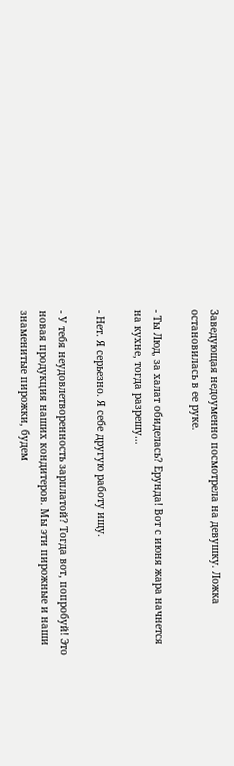Заведующая недоуменно посмотрела на девушку. Ложка остановилась в ее руке.

- Ты Люд, за халат обиделась? Ерунда! Вот с июня жара начнется на кухне, тогда разрешу…

- Нет. Я серьезно. Я себе другую работу ищу.

- У тебя неудовлетворенность зарплатой? Тогда вот, попробуй! Это новая продукция наших кондитеров. Мы эти пирожные и наши знаменитые пирожки, будем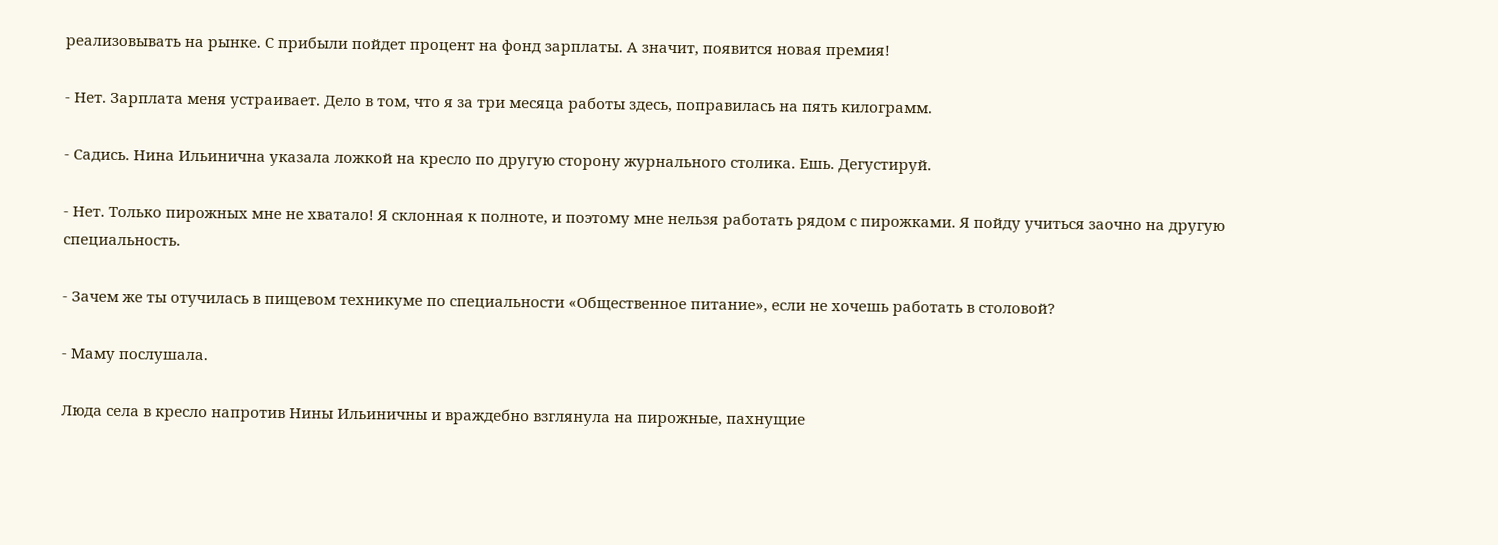реализовывать на рынке. С прибыли пойдет процент на фонд зарплаты. А значит, появится новая премия!

- Нет. Зарплата меня устраивает. Дело в том, что я за три месяца работы здесь, поправилась на пять килограмм.

- Садись. Нина Ильинична указала ложкой на кресло по другую сторону журнального столика. Ешь. Дегустируй.

- Нет. Только пирожных мне не хватало! Я склонная к полноте, и поэтому мне нельзя работать рядом с пирожками. Я пойду учиться заочно на другую специальность.

- Зачем же ты отучилась в пищевом техникуме по специальности «Общественное питание», если не хочешь работать в столовой?

- Маму послушала.

Люда села в кресло напротив Нины Ильиничны и враждебно взглянула на пирожные, пахнущие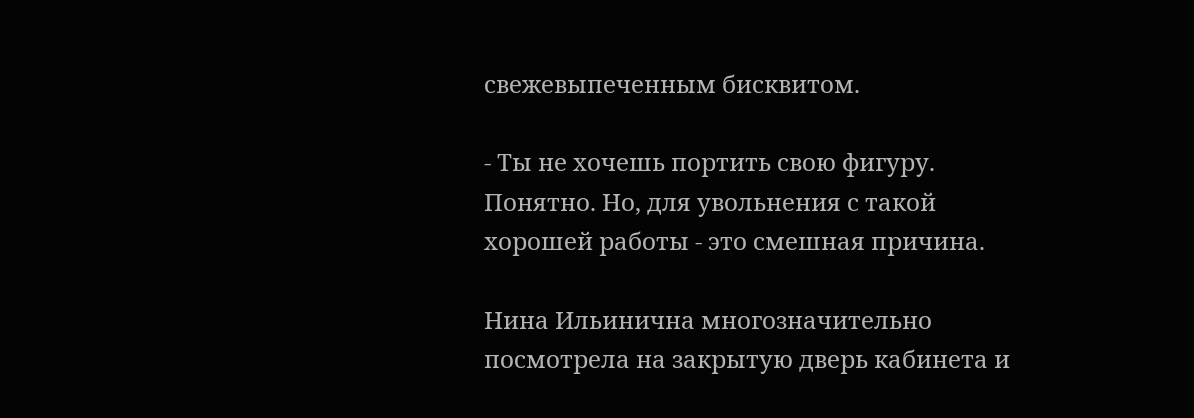свежевыпеченным бисквитом.

- Ты не хочешь портить свою фигуру. Понятно. Но, для увольнения с такой хорошей работы - это смешная причина.

Нина Ильинична многозначительно посмотрела на закрытую дверь кабинета и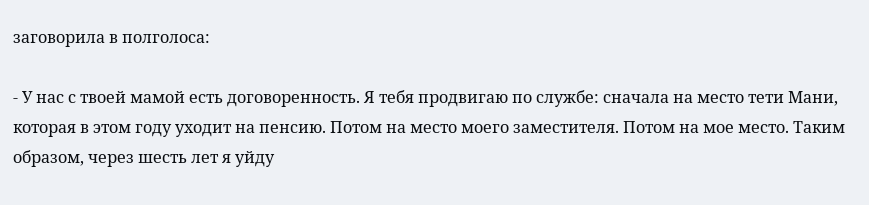заговорила в полголоса:

- У нас с твоей мамой есть договоренность. Я тебя продвигаю по службе: сначала на место тети Мани, которая в этом году уходит на пенсию. Потом на место моего заместителя. Потом на мое место. Таким образом, через шесть лет я уйду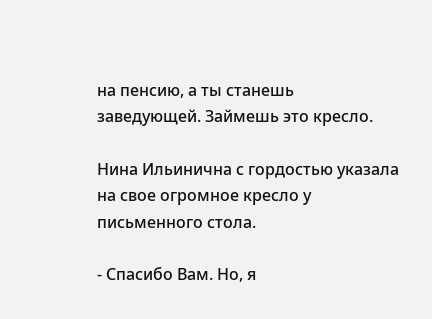на пенсию, а ты станешь заведующей. Займешь это кресло.

Нина Ильинична с гордостью указала на свое огромное кресло у письменного стола.

- Спасибо Вам. Но, я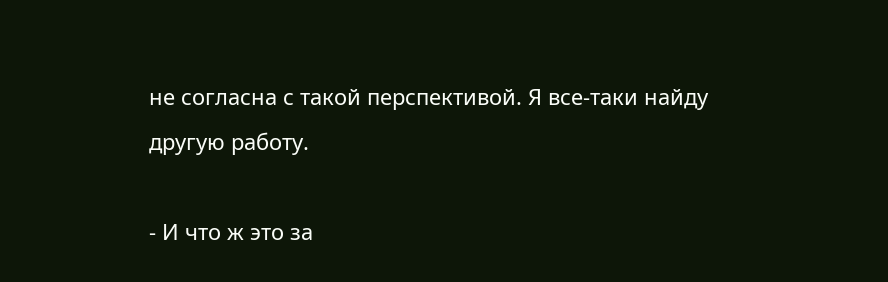не согласна с такой перспективой. Я все-таки найду другую работу.

- И что ж это за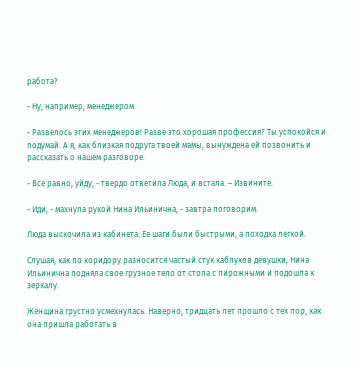работа?

- Ну, например, менеджером.

- Развелось этих менеджеров! Разве это хорошая профессия? Ты успокойся и подумай. А я, как близкая подруга твоей мамы, вынуждена ей позвонить и рассказать о нашем разговоре.

- Все равно, уйду, - твердо ответила Люда, и встала. – Извините.

- Иди, - махнула рукой Нина Ильинична, - завтра поговорим.

Люда выскочила из кабинета. Ее шаги были быстрыми, а походка легкой.

Слушая, как по коридору разносится частый стук каблуков девушки, Нина Ильинична подняла свое грузное тело от стола с пирожными и подошла к зеркалу.

Женщина грустно усмехнулась. Наверно, тридцать лет прошло с тех пор, как она пришла работать в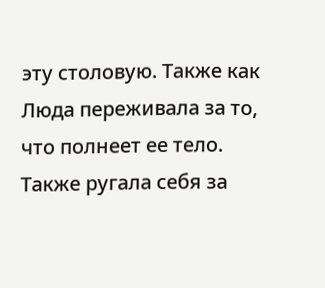эту столовую. Также как Люда переживала за то, что полнеет ее тело. Также ругала себя за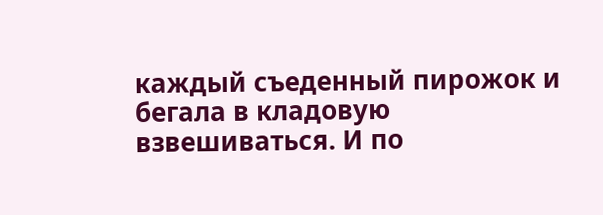каждый съеденный пирожок и бегала в кладовую взвешиваться. И по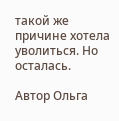такой же причине хотела уволиться. Но осталась.

Автор Ольга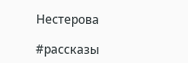Нестерова

#рассказы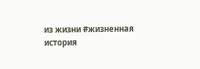из жизни #жизненная история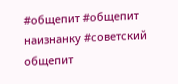#общепит #общепит наизнанку #советский общепит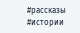#рассказы #истории